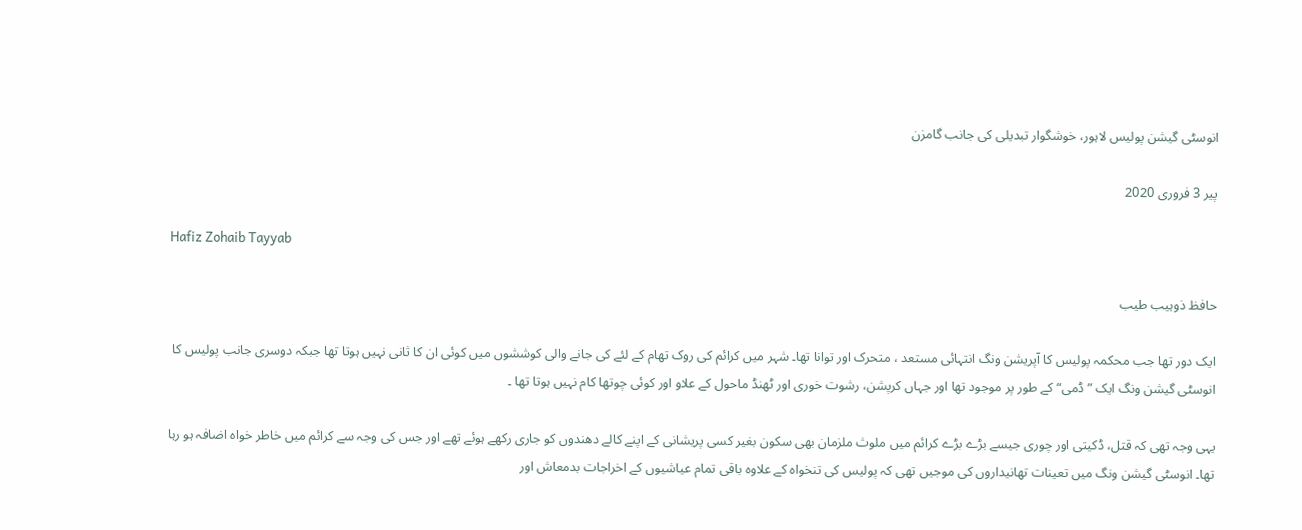انوسٹی گیشن پولیس لاہور، خوشگوار تبدیلی کی جانب گامزن

پیر 3 فروری 2020

Hafiz Zohaib Tayyab

حافظ ذوہیب طیب

ایک دور تھا جب محکمہ پولیس کا آپریشن ونگ انتہائی مستعد ، متحرک اور توانا تھا۔ شہر میں کرائم کی روک تھام کے لئے کی جانے والی کوششوں میں کوئی ان کا ثانی نہیں ہوتا تھا جبکہ دوسری جانب پولیس کا انوسٹی گیشن ونگ ایک ”ڈمی“ کے طور پر موجود تھا اور جہاں کرپشن، رشوت خوری اور ٹھنڈ ماحول کے علاو اور کوئی چوتھا کام نہیں ہوتا تھا ۔

یہی وجہ تھی کہ قتل، ڈکیتی اور چوری جیسے بڑے بڑے کرائم میں ملوث ملزمان بھی سکون بغیر کسی پریشانی کے اپنے کالے دھندوں کو جاری رکھے ہوئے تھے اور جس کی وجہ سے کرائم میں خاطر خواہ اضافہ ہو رہا تھا۔ انوسٹی گیشن ونگ میں تعینات تھانیداروں کی موجیں تھی کہ پولیس کی تنخواہ کے علاوہ باقی تمام عیاشیوں کے اخراجات بدمعاش اور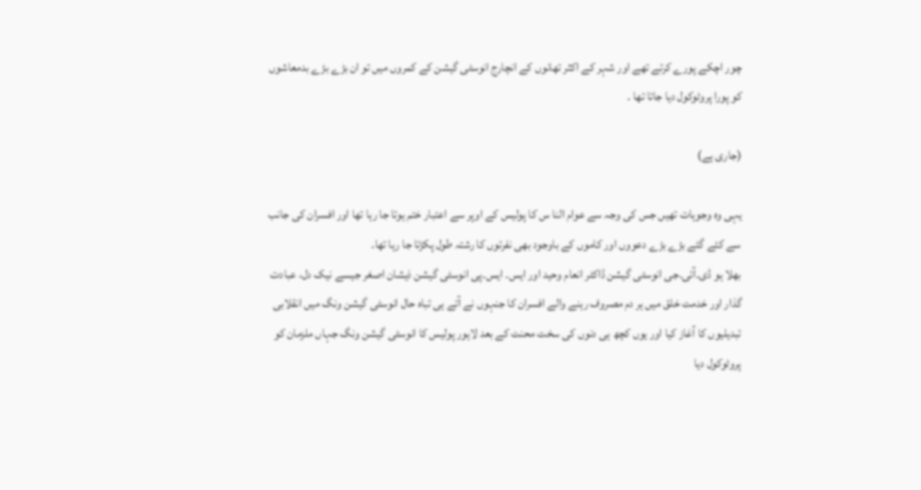چور اچکے پورے کرتے تھے اور شہر کے اکثر تھانوں کے انچارج انوسٹی گیشن کے کمروں میں تو ان بڑے بڑے بدمعاشوں کو پورا پروٹوکول دیا جاتا تھا ۔

(جاری ہے)

یہی وہ وجوہات تھیں جس کی وجہ سے عوام النا س کا پولیس کے اوپر سے اعتبار ختم ہوتا جا رہا تھا اور افسران کی جانب سے کئے گئے بڑے بڑے دعووں اور کاموں کے باوجود بھی نفرتوں کا رشتہ طول پکڑتا جا رہا تھا۔
بھلا ہو ڈی۔آئی۔جی انوسٹی گیشن ڈاکٹر انعام وحید اور ایس۔ ایس۔پی انوسٹی گیشن ذیشان اصغر جیسے نیک دل، عبادت گذار اور خدمت خلق میں ہر دم مصروف رہنے والے افسران کا جنہوں نے آتے ہی تباہ حال انوسٹی گیشن ونگ میں انقلابی تبدیلیوں کا آغاز کیا اور یوں کچھ ہی دنوں کی سخت محنت کے بعد لاہور پولیس کا انوسٹی گیشن ونگ جہاں ملزمان کو پروٹوکول دیا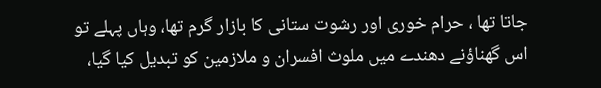جاتا تھا ، حرام خوری اور رشوت ستانی کا بازار گرم تھا، وہاں پہلے تو اس گھناؤنے دھندے میں ملوث افسران و ملازمین کو تبدیل کیا گیا،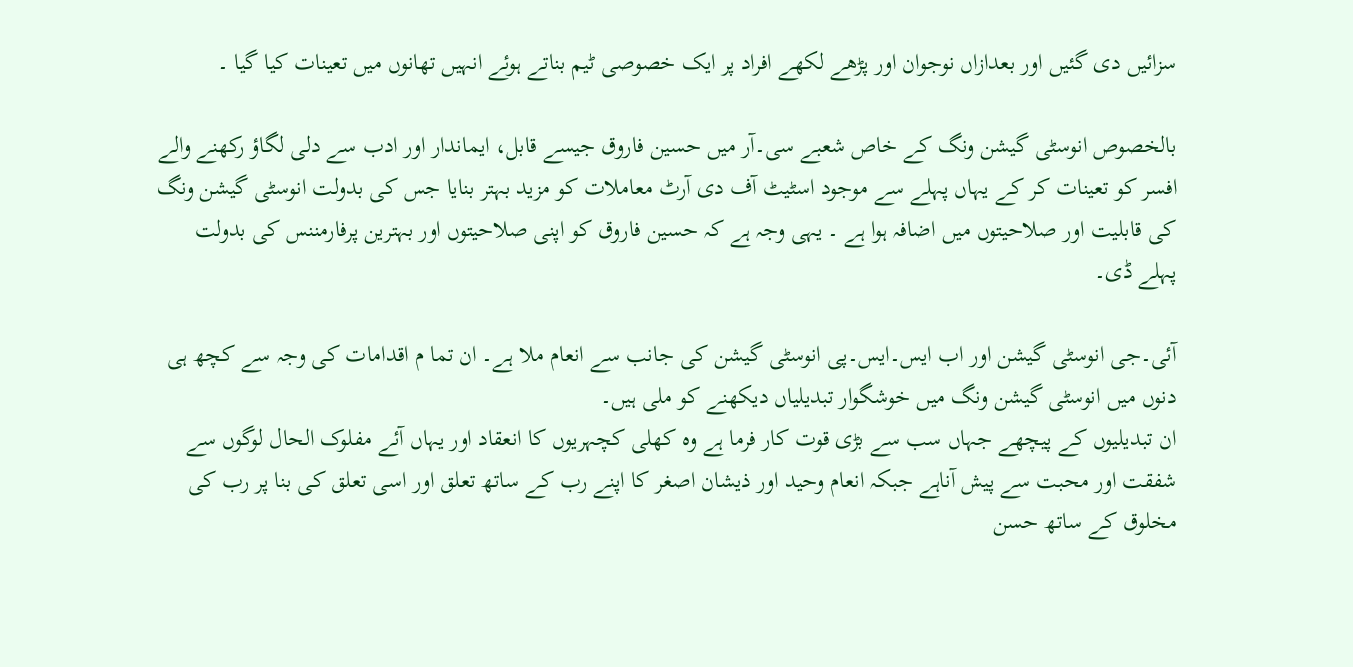سزائیں دی گئیں اور بعدازاں نوجوان اور پڑھے لکھے افراد پر ایک خصوصی ٹیم بناتے ہوئے انہیں تھانوں میں تعینات کیا گیا ۔

بالخصوص انوسٹی گیشن ونگ کے خاص شعبے سی۔آر میں حسین فاروق جیسے قابل، ایماندار اور ادب سے دلی لگاؤ رکھنے والے افسر کو تعینات کر کے یہاں پہلے سے موجود اسٹیٹ آف دی آرٹ معاملات کو مزید بہتر بنایا جس کی بدولت انوسٹی گیشن ونگ کی قابلیت اور صلاحیتوں میں اضافہ ہوا ہے ۔ یہی وجہ ہے کہ حسین فاروق کو اپنی صلاحیتوں اور بہترین پرفارمننس کی بدولت پہلے ڈی۔

آئی۔جی انوسٹی گیشن اور اب ایس۔ایس۔پی انوسٹی گیشن کی جانب سے انعام ملا ہے۔ ان تما م اقدامات کی وجہ سے کچھ ہی دنوں میں انوسٹی گیشن ونگ میں خوشگوار تبدیلیاں دیکھنے کو ملی ہیں۔
ان تبدیلیوں کے پیچھے جہاں سب سے بڑی قوت کار فرما ہے وہ کھلی کچہریوں کا انعقاد اور یہاں آئے مفلوک الحال لوگوں سے شفقت اور محبت سے پیش آناہے جبکہ انعام وحید اور ذیشان اصغر کا اپنے رب کے ساتھ تعلق اور اسی تعلق کی بنا پر رب کی مخلوق کے ساتھ حسن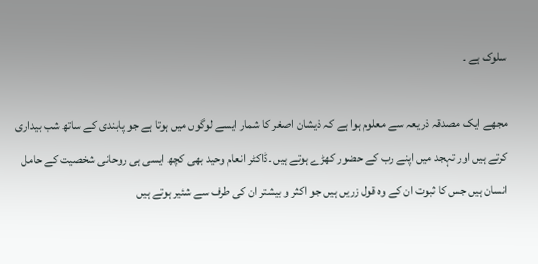سلوک ہے ۔

مجھے ایک مصدقہ ذریعہ سے معلوم ہوا ہے کہ ذیشان اصغر کا شمار ایسے لوگوں میں ہوتا ہے جو پابندی کے ساتھ شب بیداری کرتے ہیں اور تہجد میں اپنے رب کے حضور کھڑے ہوتے ہیں ۔ڈاکٹر انعام وحید بھی کچھ ایسی ہی روحانی شخصیت کے حامل انسان ہیں جس کا ثبوت ان کے وہ قول زریں ہیں جو اکثر و بیشتر ان کی طرف سے شئیر ہوتے ہیں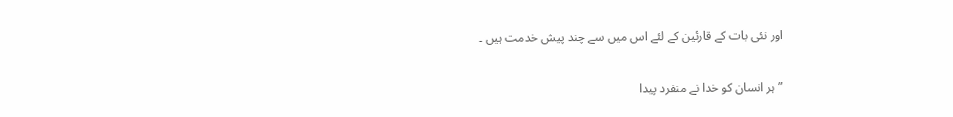اور نئی بات کے قارئین کے لئے اس میں سے چند پیش خدمت ہیں ۔


”ہر انسان کو خدا نے منفرد پیدا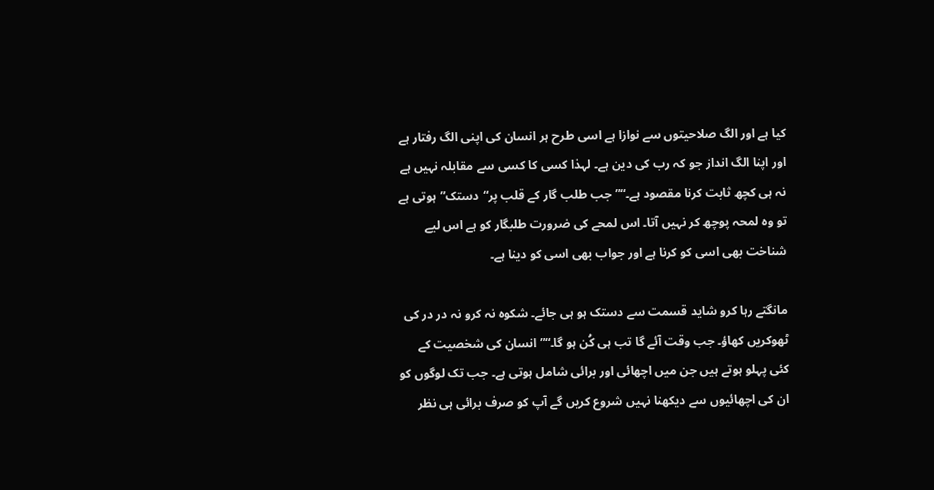کیا ہے اور الگ صلاحیتوں سے نوازا ہے اسی طرح ہر انسان کی اپنی الگ رفتار ہے اور اپنا الگ انداز جو کہ رب کی دین ہے۔ لہذا کسی کا کسی سے مقابلہ نہیں ہے نہ ہی کچھ ثابت کرنا مقصود ہے۔“”جب طلب گار کے قلب پر“دستک”ہوتی ہے تو وہ لمحہ پوچھ کر نہیں آتا۔ اس لمحے کی ضرورت طلبگار کو ہے اس لیے شناخت بھی اسی کو کرنا ہے اور جواب بھی اسی کو دینا ہے۔

مانگتے رہا کرو شاید قسمت سے دستک ہو ہی جائے۔ شکوہ نہ کرو نہ در در کی ٹھوکریں کھاؤ۔ جب وقت آئے گا تب ہی کُن ہو گا۔“”انسان کی شخصیت کے کئی پہلو ہوتے ہیں جن میں اچھائی اور برائی شامل ہوتی ہے۔ جب تک لوگوں کو ان کی اچھائیوں سے دیکھنا نہیں شروع کریں گے آپ کو صرف برائی ہی نظر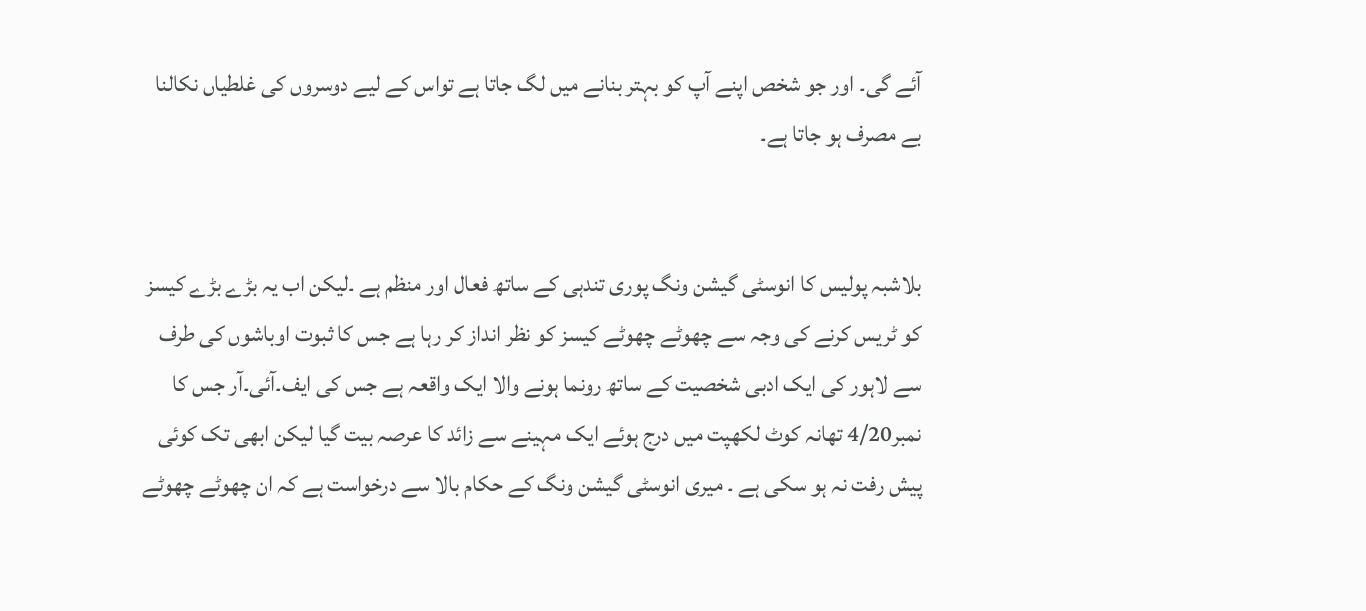آئے گی۔ اور جو شخص اپنے آپ کو بہتر بنانے میں لگ جاتا ہے تواس کے لیے دوسروں کی غلطیاں نکالنا بے مصرف ہو جاتا ہے۔


بلاشبہ پولیس کا انوسٹی گیشن ونگ پوری تندہی کے ساتھ فعال اور منظم ہے ۔لیکن اب یہ بڑے بڑے کیسز کو ٹریس کرنے کی وجہ سے چھوٹے چھوٹے کیسز کو نظر انداز کر رہا ہے جس کا ثبوت اوباشوں کی طرف سے لاہور کی ایک ادبی شخصیت کے ساتھ رونما ہونے والا ایک واقعہ ہے جس کی ایف۔آئی۔آر جس کا نمبر4/20 تھانہ کوٹ لکھپت میں درج ہوئے ایک مہینے سے زائد کا عرصہ بیت گیا لیکن ابھی تک کوئی پیش رفت نہ ہو سکی ہے ۔ میری انوسٹی گیشن ونگ کے حکام بالا سے درخواست ہے کہ ان چھوٹے چھوٹے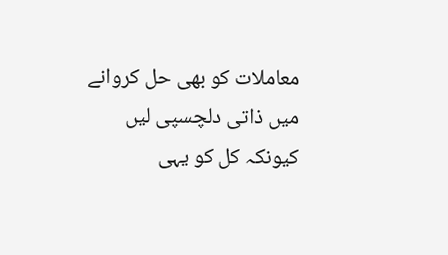معاملات کو بھی حل کروانے میں ذاتی دلچسپی لیں کیونکہ کل کو یہی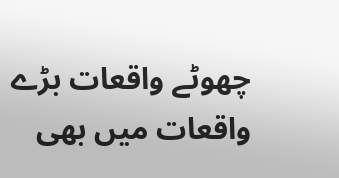چھوٹے واقعات بڑے واقعات میں بھی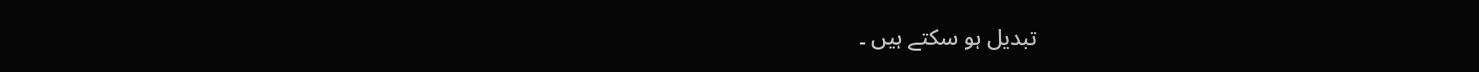تبدیل ہو سکتے ہیں ۔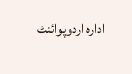ادارہ اردوپوائنٹ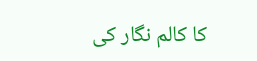کا کالم نگار کی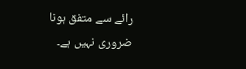رائے سے متفق ہونا ضروری نہیں ہے۔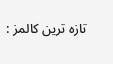تازہ ترین کالمز :